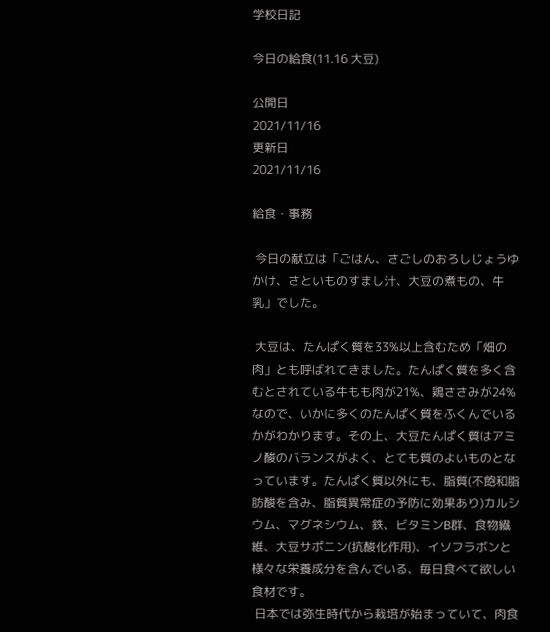学校日記

今日の給食(11.16 大豆)

公開日
2021/11/16
更新日
2021/11/16

給食・事務

 今日の献立は「ごはん、さごしのおろしじょうゆかけ、さといものすまし汁、大豆の煮もの、牛乳」でした。

 大豆は、たんぱく質を33%以上含むため「畑の肉」とも呼ばれてきました。たんぱく質を多く含むとされている牛もも肉が21%、鶏ささみが24%なので、いかに多くのたんぱく質をふくんでいるかがわかります。その上、大豆たんぱく質はアミノ酸のバランスがよく、とても質のよいものとなっています。たんぱく質以外にも、脂質(不飽和脂肪酸を含み、脂質異常症の予防に効果あり)カルシウム、マグネシウム、鉄、ビタミンB群、食物繊維、大豆サポニン(抗酸化作用)、イソフラボンと様々な栄養成分を含んでいる、毎日食べて欲しい食材です。
 日本では弥生時代から栽培が始まっていて、肉食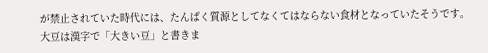が禁止されていた時代には、たんぱく質源としてなくてはならない食材となっていたそうです。大豆は漢字で「大きい豆」と書きま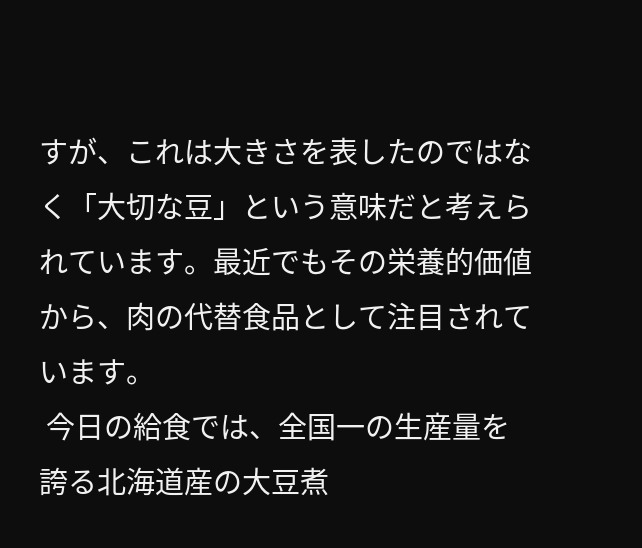すが、これは大きさを表したのではなく「大切な豆」という意味だと考えられています。最近でもその栄養的価値から、肉の代替食品として注目されています。
 今日の給食では、全国一の生産量を誇る北海道産の大豆煮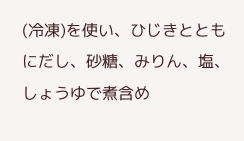(冷凍)を使い、ひじきとともにだし、砂糖、みりん、塩、しょうゆで煮含め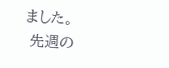ました。
 先週の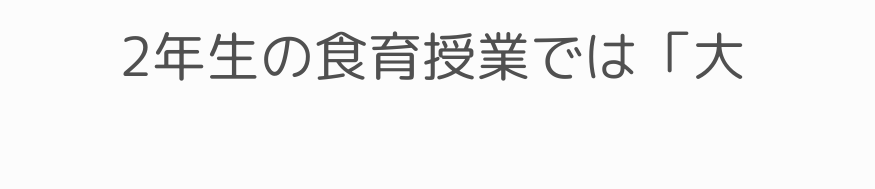2年生の食育授業では「大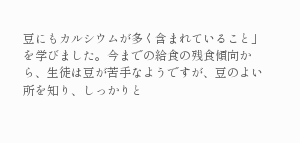豆にもカルシウムが多く含まれていること」を学びました。今までの給食の残食傾向から、生徒は豆が苦手なようですが、豆のよい所を知り、しっかりと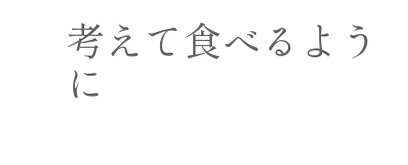考えて食べるように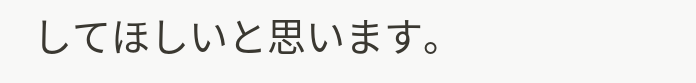してほしいと思います。